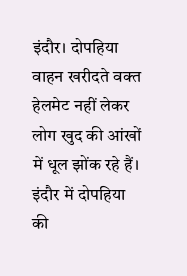इंदौर। दोपहिया वाहन खरीदते वक्त हेलमेट नहीं लेकर लोग खुद की आंखों में धूल झोंक रहे हैं। इंदौर में दोपहिया की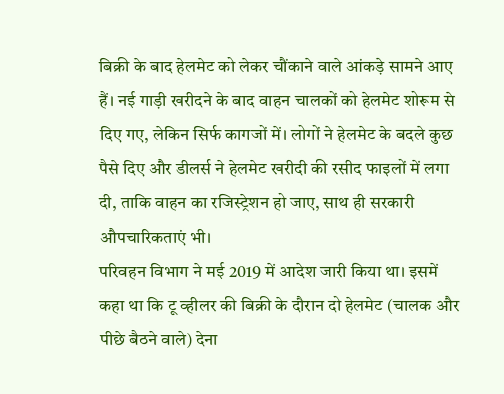बिक्री के बाद हेलमेट को लेकर चौंकाने वाले आंकड़े सामने आए हैं। नई गाड़ी खरीदने के बाद वाहन चालकों को हेलमेट शोरूम से दिए गए, लेकिन सिर्फ कागजों में। लोगों ने हेलमेट के बदले कुछ पैसे दिए और डीलर्स ने हेलमेट खरीदी की रसीद फाइलों में लगा दी, ताकि वाहन का रजिस्ट्रेशन हो जाए, साथ ही सरकारी औपचारिकताएं भी।
परिवहन विभाग ने मई 2019 में आदेश जारी किया था। इसमें कहा था कि टू व्हीलर की बिक्री के दौरान दो हेलमेट (चालक और पीछे बैठने वाले) देना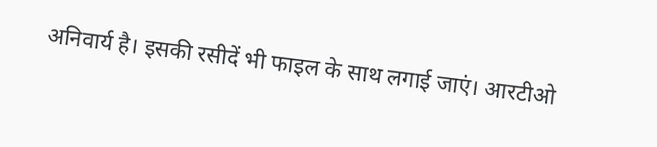अनिवार्य है। इसकी रसीदें भी फाइल के साथ लगाई जाएं। आरटीओ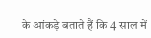के आंकड़े बताते हैं कि 4 साल में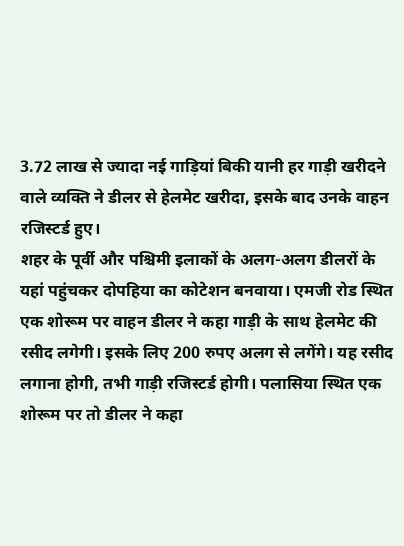3.72 लाख से ज्यादा नई गाड़ियां बिकी यानी हर गाड़ी खरीदने वाले व्यक्ति ने डीलर से हेलमेट खरीदा, इसके बाद उनके वाहन रजिस्टर्ड हुए।
शहर के पूर्वी और पश्चिमी इलाकों के अलग-अलग डीलरों के यहां पहुंचकर दोपहिया का कोटेशन बनवाया। एमजी रोड स्थित एक शोरूम पर वाहन डीलर ने कहा गाड़ी के साथ हेलमेट की रसीद लगेगी। इसके लिए 200 रुपए अलग से लगेंगे। यह रसीद लगाना होगी, तभी गाड़ी रजिस्टर्ड होगी। पलासिया स्थित एक शोरूम पर तो डीलर ने कहा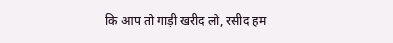कि आप तो गाड़ी खरीद लो, रसीद हम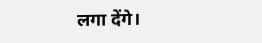लगा देंगे।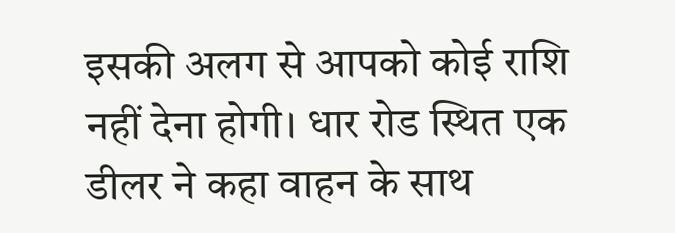इसकी अलग से आपको कोई राशि नहीं देना होगी। धार रोड स्थित एक डीलर ने कहा वाहन के साथ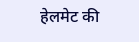हेलमेट की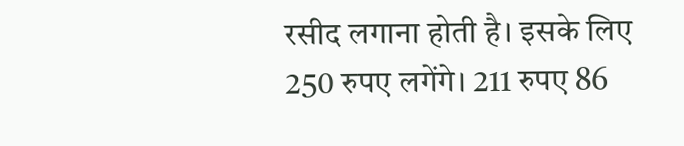रसीद लगाना होती है। इसके लिए 250 रुपए लगेंगे। 211 रुपए 86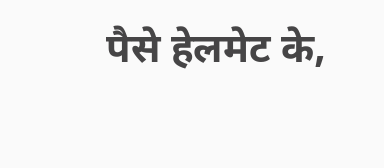पैसे हेलमेट के,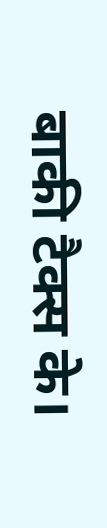बाकी टैक्स के।